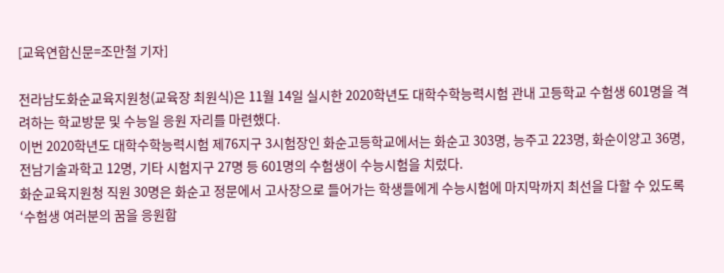[교육연합신문=조만철 기자]

전라남도화순교육지원청(교육장 최원식)은 11월 14일 실시한 2020학년도 대학수학능력시험 관내 고등학교 수험생 601명을 격려하는 학교방문 및 수능일 응원 자리를 마련했다.
이번 2020학년도 대학수학능력시험 제76지구 3시험장인 화순고등학교에서는 화순고 303명, 능주고 223명, 화순이양고 36명, 전남기술과학고 12명, 기타 시험지구 27명 등 601명의 수험생이 수능시험을 치렀다.
화순교육지원청 직원 30명은 화순고 정문에서 고사장으로 들어가는 학생들에게 수능시험에 마지막까지 최선을 다할 수 있도록 ‘수험생 여러분의 꿈을 응원합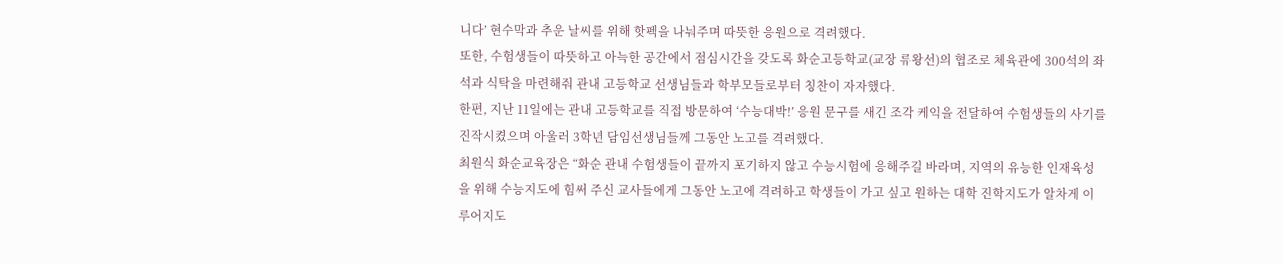니다’ 현수막과 추운 날씨를 위해 핫펙을 나눠주며 따뜻한 응원으로 격려했다.
또한, 수험생들이 따뜻하고 아늑한 공간에서 점심시간을 갖도록 화순고등학교(교장 류왕선)의 협조로 체육관에 300석의 좌석과 식탁을 마련해줘 관내 고등학교 선생님들과 학부모들로부터 칭찬이 자자했다.
한편, 지난 11일에는 관내 고등학교를 직접 방문하여 ‘수능대박!’ 응원 문구를 새긴 조각 케익을 전달하여 수험생들의 사기를 진작시켰으며 아울러 3학년 담임선생님들께 그동안 노고를 격려했다.
최원식 화순교육장은 “화순 관내 수험생들이 끝까지 포기하지 않고 수능시험에 응해주길 바라며, 지역의 유능한 인재육성을 위해 수능지도에 힘써 주신 교사들에게 그동안 노고에 격려하고 학생들이 가고 싶고 원하는 대학 진학지도가 알차게 이루어지도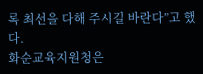록 최선을 다해 주시길 바란다”고 했다.
화순교육지원청은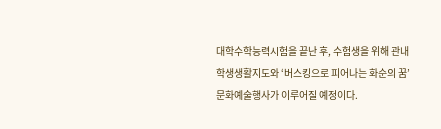대학수학능력시험을 끝난 후, 수험생을 위해 관내 학생생활지도와 ‘버스킹으로 피어나는 화순의 꿈’ 문화예술행사가 이루어질 예정이다.